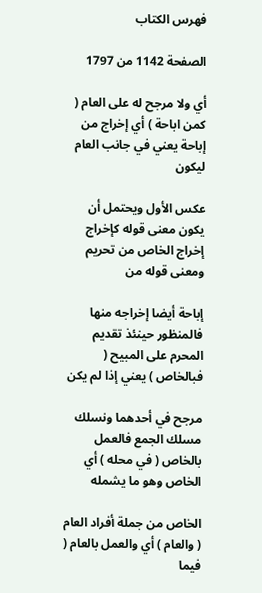فهرس الكتاب

الصفحة 1142 من 1797

أي ولا مرجح له على العام ( كمن اباحة ) أي إخراج من إباحة يعني في جانب العام ليكون

عكس الأول ويحتمل أن يكون معنى قوله كإخراج إخراج الخاص من تحريم ومعنى قوله من

إباحة أيضا إخراجه منها فالمنظور حينئذ تقديم المحرم على المبيح ( فبالخاص ) يعني إذا لم يكن

مرجح في أحدهما ونسلك مسلك الجمع فالعمل بالخاص ( في محله ) أي الخاص وهو ما يشمله

الخاص من جملة أفراد العام ( والعام ) أي والعمل بالعام ( فيما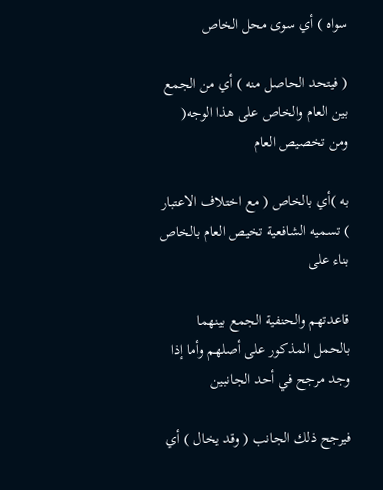سواه ) أي سوى محل الخاص

( فيتحد الحاصل منه ) أي من الجمع بين العام والخاص على هذا الوجه( ومن تخصيص العام

به )أي بالخاص ( مع اختلاف الاعتبار ) تسميه الشافعية تخيص العام بالخاص بناء على

قاعدتهم والحنفية الجمع بينهما بالحمل المذكور على أصلهم وأما إذا وجد مرجح في أحد الجانبين

فيرجح ذلك الجانب ( وقد يخال ) أي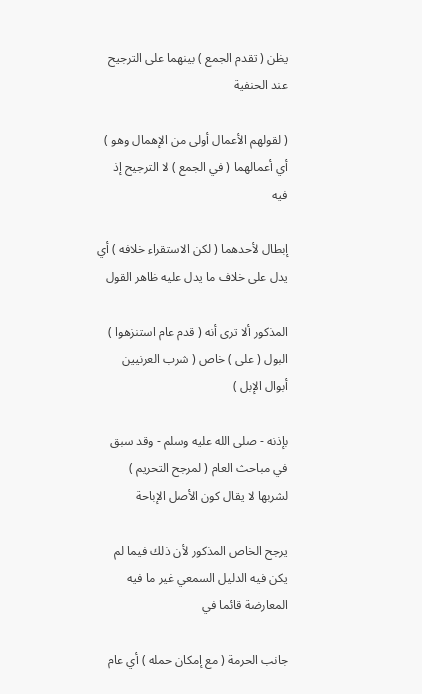يظن ( تقدم الجمع ) بينهما على الترجيح عند الحنفية

( لقولهم الأعمال أولى من الإهمال وهو ) أي أعمالهما ( في الجمع ) لا الترجيح إذ فيه

إبطال لأحدهما ( لكن الاستقراء خلافه ) أي يدل على خلاف ما يدل عليه ظاهر القول

المذكور ألا ترى أنه ( قدم عام استنزهوا ) البول ( على ) خاص ( شرب العرنيين أبوال الإبل )

بإذنه - صلى الله عليه وسلم - وقد سبق في مباحث العام ( لمرجح التحريم ) لشربها لا يقال كون الأصل الإباحة

يرجح الخاص المذكور لأن ذلك فيما لم يكن فيه الدليل السمعي غير ما فيه المعارضة قائما في

جانب الحرمة ( مع إمكان حمله ) أي عام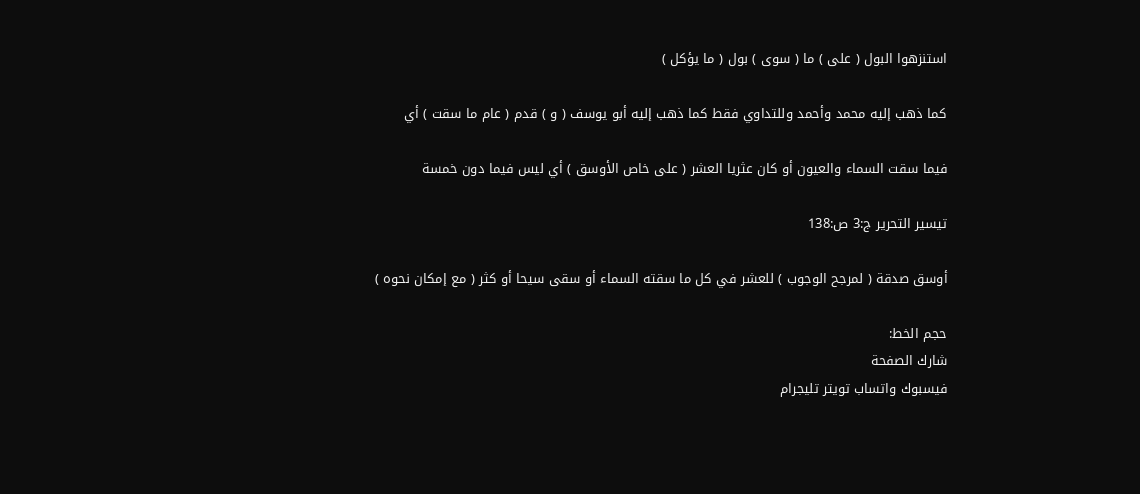استنزهوا البول ( على ) ما ( سوى ) بول ( ما يؤكل )

كما ذهب إليه محمد وأحمد وللتداوي فقط كما ذهب إليه أبو يوسف ( و ) قدم ( عام ما سقت ) أي

فيما سقت السماء والعيون أو كان عثريا العشر ( على خاص الأوسق ) أي ليس فيما دون خمسة

تيسير التحرير ج:3 ص:138

أوسق صدقة ( لمرجح الوجوب ) للعشر في كل ما سقته السماء أو سقى سيحا أو كثر ( مع إمكان نحوه )

حجم الخط:
شارك الصفحة
فيسبوك واتساب تويتر تليجرام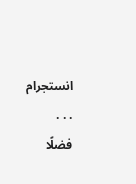انستجرام
. . .
فضلًا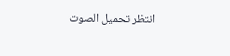انتظر تحميل الصوت